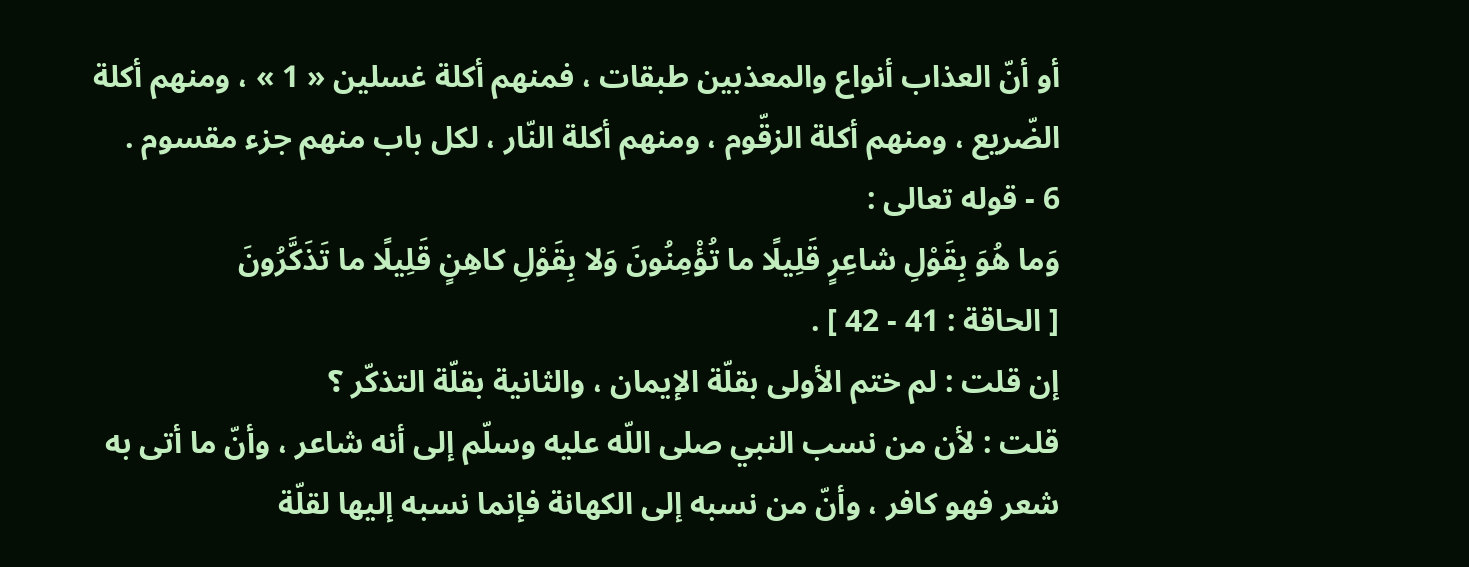أو أنّ العذاب أنواع والمعذبين طبقات ، فمنهم أكلة غسلين « 1 » ، ومنهم أكلة الضّريع ، ومنهم أكلة الزقّوم ، ومنهم أكلة النّار ، لكل باب منهم جزء مقسوم .
6 - قوله تعالى :
وَما هُوَ بِقَوْلِ شاعِرٍ قَلِيلًا ما تُؤْمِنُونَ وَلا بِقَوْلِ كاهِنٍ قَلِيلًا ما تَذَكَّرُونَ
[ الحاقة : 41 - 42 ] .
إن قلت : لم ختم الأولى بقلّة الإيمان ، والثانية بقلّة التذكّر ؟
قلت : لأن من نسب النبي صلى اللّه عليه وسلّم إلى أنه شاعر ، وأنّ ما أتى به شعر فهو كافر ، وأنّ من نسبه إلى الكهانة فإنما نسبه إليها لقلّة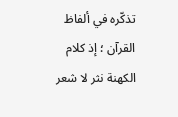تذكّره في ألفاظ القرآن ؛ إذ كلام الكهنة نثر لا شعر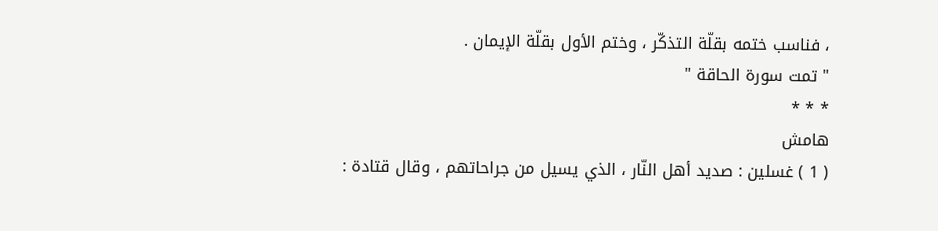، فناسب ختمه بقلّة التذكّر ، وختم الأول بقلّة الإيمان .
" تمت سورة الحاقة "
* * *
هامش
( 1 ) غسلين : صديد أهل النّار ، الذي يسيل من جراحاتهم ، وقال قتادة :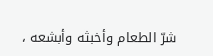شرّ الطعام وأخبثه وأبشعه ،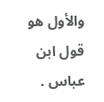والأول هو قول ابن عباس .